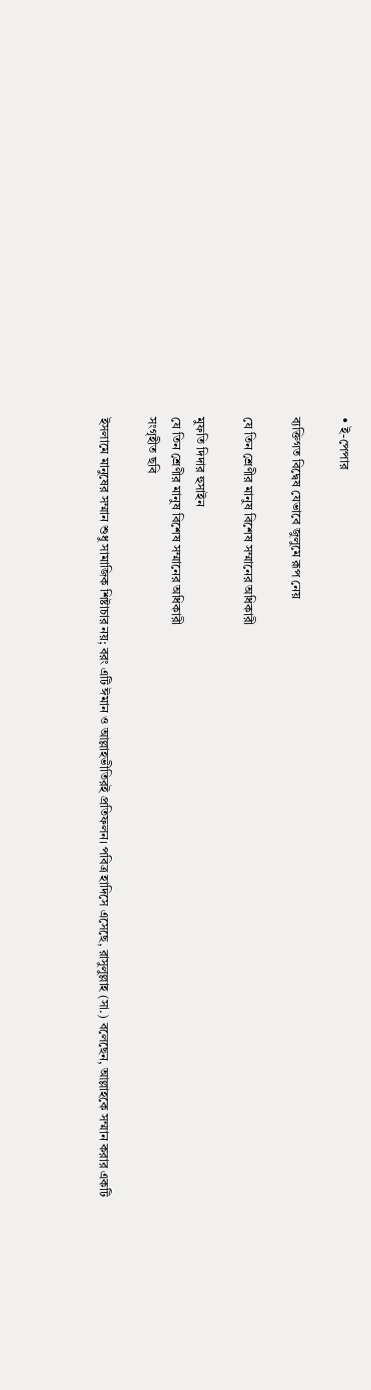• ই-পেপার

ব্যক্তিগত বিদ্বেষ যেভাবে জুলুমে রূপ নেয়

যে তিন শ্রেণীর মানুষ বিশেষ সম্মানের অধিকারী

মুফতি দিদার হুসাইন
যে তিন শ্রেণীর মানুষ বিশেষ সম্মানের অধিকারী
সংগৃহীত ছবি

ইসলামে মানুষের সম্মান শুধু সামাজিক শিষ্টাচার নয়; বরং এটি ঈমান ও আল্লাহভীতিরই প্রতিফলন। পবিত্র হাদিসে এসেছে, রাসুলুল্লাহ (সা.) বলেছেন, আল্লাহকে সম্মান করার একটি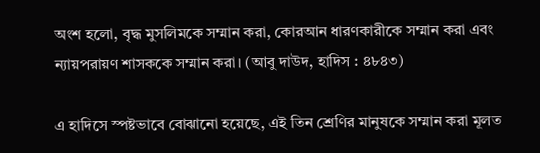অংশ হলো, বৃদ্ধ মুসলিমকে সম্মান করা, কোরআন ধারণকারীকে সম্মান করা এবং ন্যায়পরায়ণ শাসককে সম্মান করা। (আবু দাউদ, হাদিস : ৪৮৪৩)

এ হাদিসে স্পষ্টভাবে বোঝানো হয়েছে, এই তিন শ্রেণির মানুষকে সম্মান করা মূলত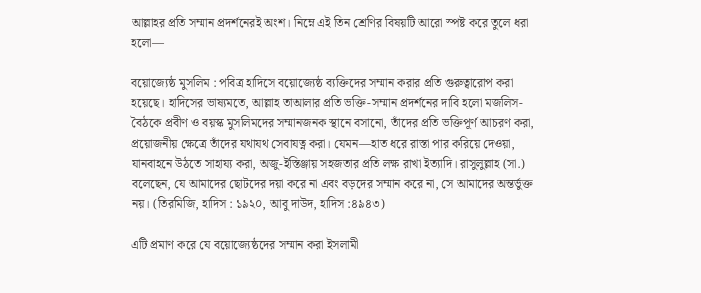আল্লাহর প্রতি সম্মান প্রদর্শনেরই অংশ। নিম্নে এই তিন শ্রেণির বিষয়টি আরো স্পষ্ট করে তুলে ধরা হলো—

বয়োজ্যেষ্ঠ মুসলিম : পবিত্র হাদিসে বয়োজ্যেষ্ঠ ব্যক্তিদের সম্মান করার প্রতি গুরুত্বারোপ করা হয়েছে। হাদিসের ভাষ্যমতে, আল্লাহ তাআলার প্রতি ভক্তি-সম্মান প্রদর্শনের দাবি হলো মজলিস-বৈঠকে প্রবীণ ও বয়স্ক মুসলিমদের সম্মানজনক স্থানে বসানো, তাঁদের প্রতি ভক্তিপূর্ণ আচরণ করা, প্রয়োজনীয় ক্ষেত্রে তাঁদের যথাযথ সেবাযত্ন করা। যেমন—হাত ধরে রাস্তা পার করিয়ে দেওয়া, যানবাহনে উঠতে সাহায্য করা, অজু-ইস্তিঞ্জায় সহজতার প্রতি লক্ষ রাখা ইত্যাদি। রাসুলুল্লাহ (সা.) বলেছেন, যে আমাদের ছোটদের দয়া করে না এবং বড়দের সম্মান করে না, সে আমাদের অন্তর্ভুক্ত নয়। (তিরমিজি, হাদিস : ১৯২০, আবু দাউদ, হাদিস :৪৯৪৩)

এটি প্রমাণ করে যে বয়োজ্যেষ্ঠদের সম্মান করা ইসলামী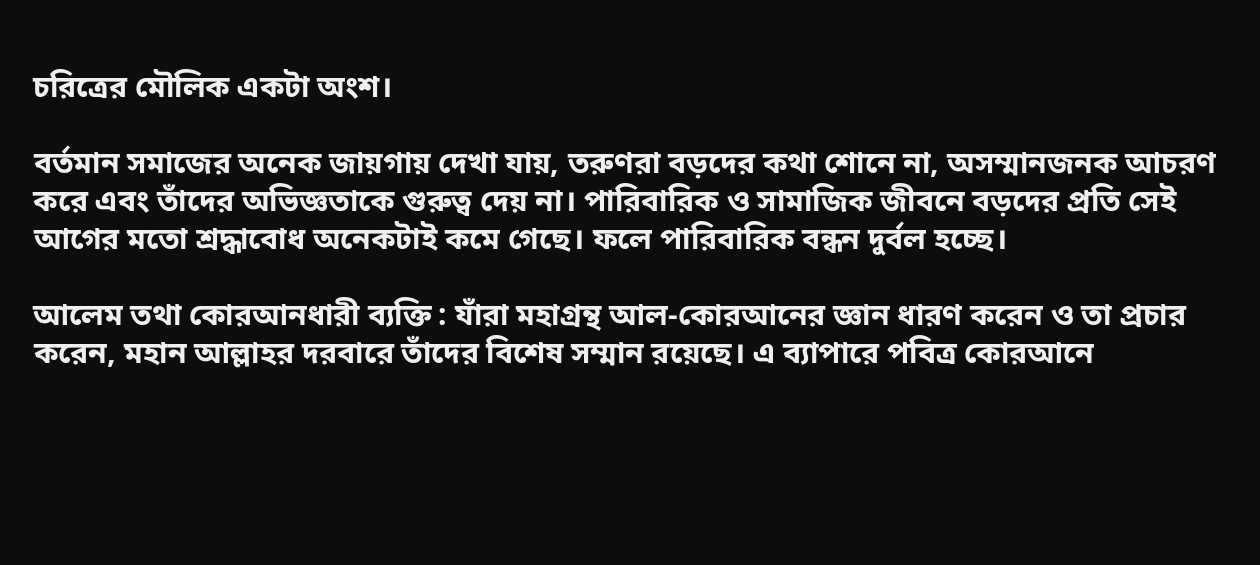চরিত্রের মৌলিক একটা অংশ।

বর্তমান সমাজের অনেক জায়গায় দেখা যায়, তরুণরা বড়দের কথা শোনে না, অসম্মানজনক আচরণ করে এবং তাঁদের অভিজ্ঞতাকে গুরুত্ব দেয় না। পারিবারিক ও সামাজিক জীবনে বড়দের প্রতি সেই আগের মতো শ্রদ্ধাবোধ অনেকটাই কমে গেছে। ফলে পারিবারিক বন্ধন দুর্বল হচ্ছে।

আলেম তথা কোরআনধারী ব্যক্তি : যাঁরা মহাগ্রন্থ আল-কোরআনের জ্ঞান ধারণ করেন ও তা প্রচার করেন, মহান আল্লাহর দরবারে তাঁদের বিশেষ সম্মান রয়েছে। এ ব্যাপারে পবিত্র কোরআনে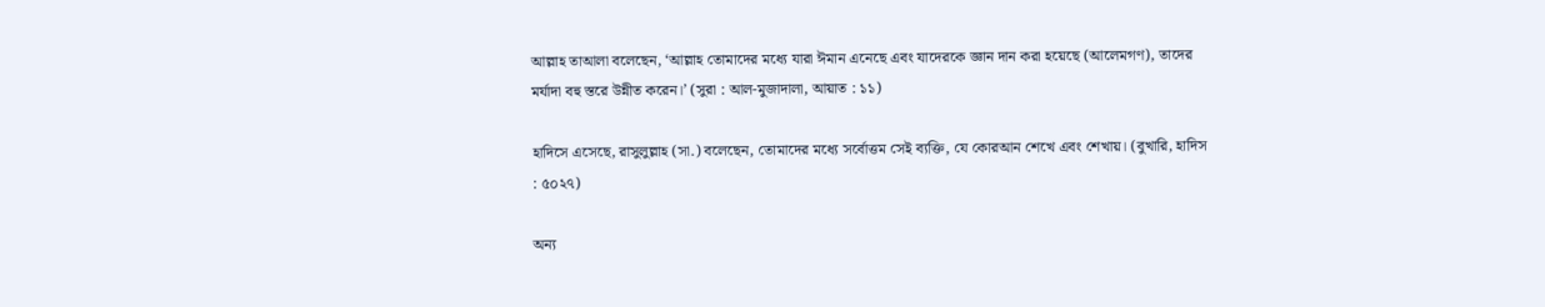আল্লাহ তাআলা বলেছেন, ‘আল্লাহ তোমাদের মধ্যে যারা ঈমান এনেছে এবং যাদেরকে জ্ঞান দান করা হয়েছে (আলেমগণ), তাদের মর্যাদা বহু স্তরে উন্নীত করেন।’ (সুরা : আল-মুজাদালা, আয়াত : ১১)

হাদিসে এসেছে, রাসুলুল্লাহ (সা.) বলেছেন, তোমাদের মধ্যে সর্বোত্তম সেই ব্যক্তি, যে কোরআন শেখে এবং শেখায়। (বুখারি, হাদিস : ৫০২৭)

অন্য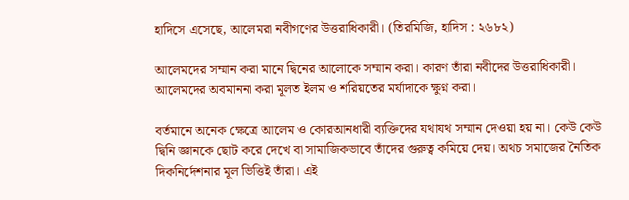হাদিসে এসেছে, আলেমরা নবীগণের উত্তরাধিকারী। (তিরমিজি, হাদিস : ২৬৮২)

আলেমদের সম্মান করা মানে দ্বিনের আলোকে সম্মান করা। কারণ তাঁরা নবীদের উত্তরাধিকারী। আলেমদের অবমাননা করা মূলত ইলম ও শরিয়তের মর্যাদাকে ক্ষুণ্ন করা।

বর্তমানে অনেক ক্ষেত্রে আলেম ও কোরআনধারী ব্যক্তিদের যথাযথ সম্মান দেওয়া হয় না। কেউ কেউ দ্বিনি জ্ঞানকে ছোট করে দেখে বা সামাজিকভাবে তাঁদের গুরুত্ব কমিয়ে দেয়। অথচ সমাজের নৈতিক দিকনির্দেশনার মূল ভিত্তিই তাঁরা। এই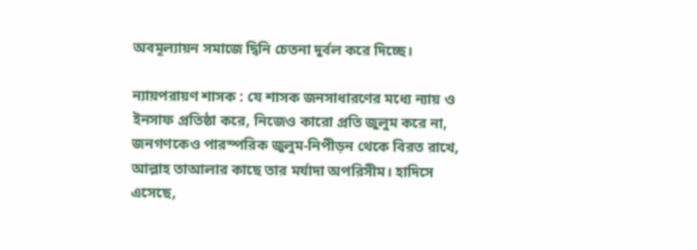অবমূল্যায়ন সমাজে দ্বিনি চেতনা দুর্বল করে দিচ্ছে।

ন্যায়পরায়ণ শাসক : যে শাসক জনসাধারণের মধ্যে ন্যায় ও ইনসাফ প্রতিষ্ঠা করে, নিজেও কারো প্রতি জুলুম করে না, জনগণকেও পারস্পরিক জুলুম-নিপীড়ন থেকে বিরত রাখে, আল্লাহ তাআলার কাছে তার মর্যাদা অপরিসীম। হাদিসে এসেছে,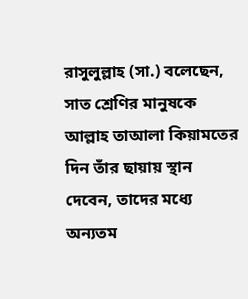রাসুলুল্লাহ (সা.) বলেছেন, সাত শ্রেণির মানুষকে আল্লাহ তাআলা কিয়ামতের দিন তাঁর ছায়ায় স্থান দেবেন, তাদের মধ্যে অন্যতম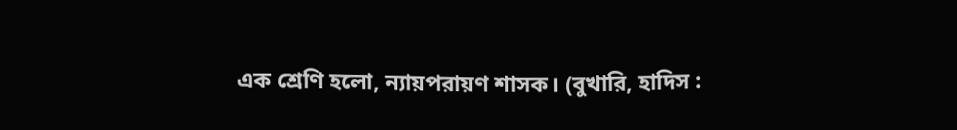এক শ্রেণি হলো, ন্যায়পরায়ণ শাসক। (বুখারি, হাদিস :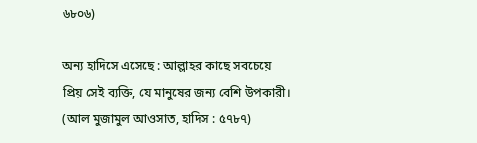৬৮০৬)

অন্য হাদিসে এসেছে : আল্লাহর কাছে সবচেয়ে প্রিয় সেই ব্যক্তি, যে মানুষের জন্য বেশি উপকারী। (আল মুজামুল আওসাত, হাদিস : ৫৭৮৭)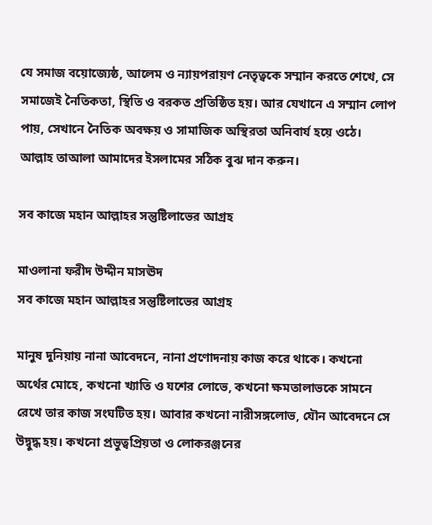যে সমাজ বয়োজ্যেষ্ঠ, আলেম ও ন্যায়পরায়ণ নেতৃত্বকে সম্মান করতে শেখে, সে সমাজেই নৈতিকতা, স্থিতি ও বরকত প্রতিষ্ঠিত হয়। আর যেখানে এ সম্মান লোপ পায়, সেখানে নৈতিক অবক্ষয় ও সামাজিক অস্থিরতা অনিবার্য হয়ে ওঠে। আল্লাহ তাআলা আমাদের ইসলামের সঠিক বুঝ দান করুন।

সব কাজে মহান আল্লাহর সন্তুষ্টিলাভের আগ্রহ

মাওলানা ফরীদ উদ্দীন মাসঊদ
সব কাজে মহান আল্লাহর সন্তুষ্টিলাভের আগ্রহ

মানুষ দুনিয়ায় নানা আবেদনে, নানা প্রণোদনায় কাজ করে থাকে। কখনো অর্থের মোহে, কখনো খ্যাতি ও যশের লোভে, কখনো ক্ষমতালাভকে সামনে রেখে তার কাজ সংঘটিত হয়। আবার কখনো নারীসঙ্গলোভ, যৌন আবেদনে সে উদ্বুদ্ধ হয়। কখনো প্রভুত্বপ্রিয়তা ও লোকরঞ্জনের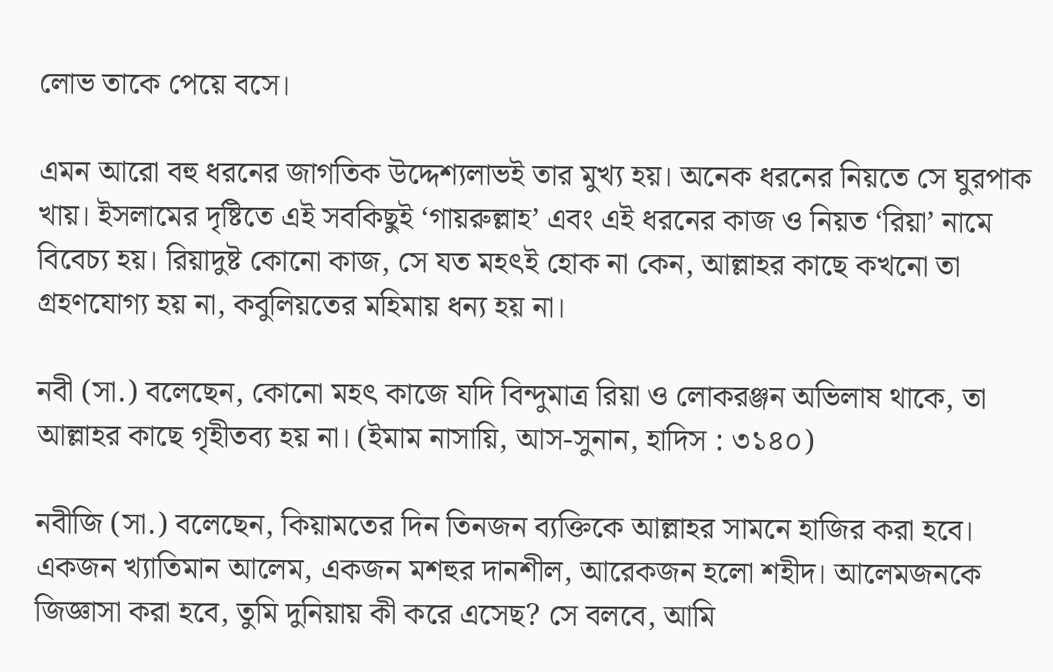লোভ তাকে পেয়ে বসে।

এমন আরো বহু ধরনের জাগতিক উদ্দেশ্যলাভই তার মুখ্য হয়। অনেক ধরনের নিয়তে সে ঘুরপাক খায়। ইসলামের দৃষ্টিতে এই সবকিছুই ‘গায়রুল্লাহ’ এবং এই ধরনের কাজ ও নিয়ত ‘রিয়া’ নামে বিবেচ্য হয়। রিয়াদুষ্ট কোনো কাজ, সে যত মহৎই হোক না কেন, আল্লাহর কাছে কখনো তা গ্রহণযোগ্য হয় না, কবুলিয়তের মহিমায় ধন্য হয় না।

নবী (সা.) বলেছেন, কোনো মহৎ কাজে যদি বিন্দুমাত্র রিয়া ও লোকরঞ্জন অভিলাষ থাকে, তা আল্লাহর কাছে গৃহীতব্য হয় না। (ইমাম নাসায়ি, আস-সুনান, হাদিস : ৩১৪০)

নবীজি (সা.) বলেছেন, কিয়ামতের দিন তিনজন ব্যক্তিকে আল্লাহর সামনে হাজির করা হবে। একজন খ্যাতিমান আলেম, একজন মশহুর দানশীল, আরেকজন হলো শহীদ। আলেমজনকে জিজ্ঞাসা করা হবে, তুমি দুনিয়ায় কী করে এসেছ? সে বলবে, আমি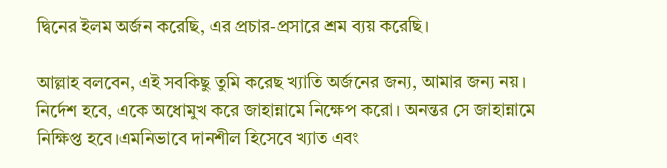দ্বিনের ইলম অর্জন করেছি, এর প্রচার-প্রসারে শ্রম ব্যয় করেছি।

আল্লাহ বলবেন, এই সবকিছু তুমি করেছ খ্যাতি অর্জনের জন্য, আমার জন্য নয়। নির্দেশ হবে, একে অধোমুখ করে জাহান্নামে নিক্ষেপ করো। অনন্তর সে জাহান্নামে নিক্ষিপ্ত হবে।এমনিভাবে দানশীল হিসেবে খ্যাত এবং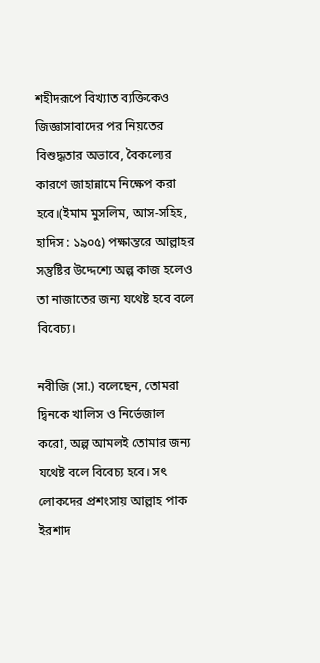শহীদরূপে বিখ্যাত ব্যক্তিকেও জিজ্ঞাসাবাদের পর নিয়তের বিশুদ্ধতার অভাবে, বৈকল্যের কারণে জাহান্নামে নিক্ষেপ করা হবে।(ইমাম মুসলিম, আস-সহিহ, হাদিস : ১৯০৫) পক্ষান্তরে আল্লাহর সন্তুষ্টির উদ্দেশ্যে অল্প কাজ হলেও তা নাজাতের জন্য যথেষ্ট হবে বলে বিবেচ্য।

নবীজি (সা.) বলেছেন, তোমরা দ্বিনকে খালিস ও নির্ভেজাল করো, অল্প আমলই তোমার জন্য যথেষ্ট বলে বিবেচ্য হবে। সৎ লোকদের প্রশংসায় আল্লাহ পাক ইরশাদ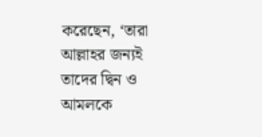করেছেন, ‘তারা আল্লাহর জন্যই তাদের দ্বিন ও আমলকে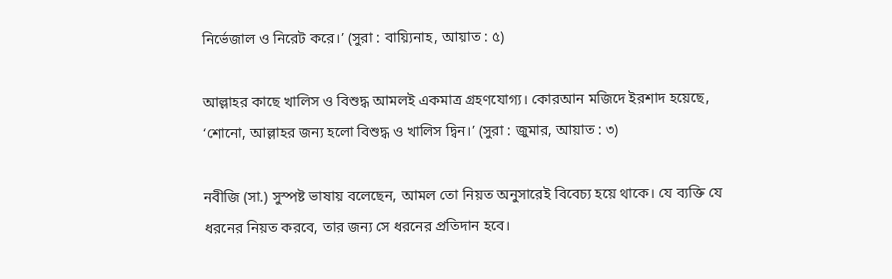নির্ভেজাল ও নিরেট করে।’ (সুরা : বায়্যিনাহ, আয়াত : ৫)

আল্লাহর কাছে খালিস ও বিশুদ্ধ আমলই একমাত্র গ্রহণযোগ্য। কোরআন মজিদে ইরশাদ হয়েছে, ‘শোনো, আল্লাহর জন্য হলো বিশুদ্ধ ও খালিস দ্বিন।’ (সুরা : জুমার, আয়াত : ৩)

নবীজি (সা.) সুস্পষ্ট ভাষায় বলেছেন, আমল তো নিয়ত অনুসারেই বিবেচ্য হয়ে থাকে। যে ব্যক্তি যে ধরনের নিয়ত করবে, তার জন্য সে ধরনের প্রতিদান হবে।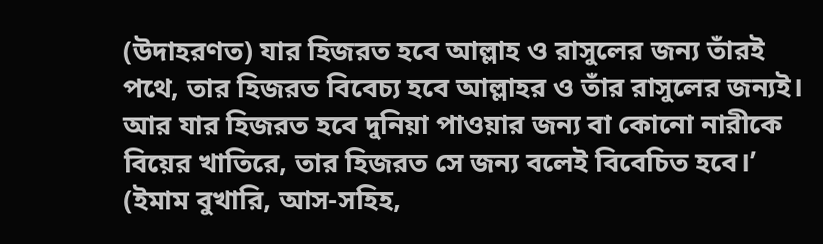(উদাহরণত) যার হিজরত হবে আল্লাহ ও রাসুলের জন্য তাঁরই পথে, তার হিজরত বিবেচ্য হবে আল্লাহর ও তাঁর রাসুলের জন্যই। আর যার হিজরত হবে দুনিয়া পাওয়ার জন্য বা কোনো নারীকে বিয়ের খাতিরে, তার হিজরত সে জন্য বলেই বিবেচিত হবে।’ (ইমাম বুখারি, আস-সহিহ,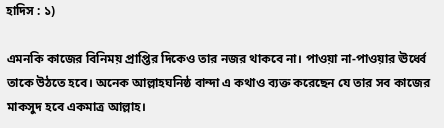হাদিস : ১)

এমনকি কাজের বিনিময় প্রাপ্তির দিকেও তার নজর থাকবে না। পাওয়া না-পাওয়ার ঊর্ধ্বে তাকে উঠতে হবে। অনেক আল্লাহঘনিষ্ঠ বান্দা এ কথাও ব্যক্ত করেছেন যে তার সব কাজের মাকসুদ হবে একমাত্র আল্লাহ।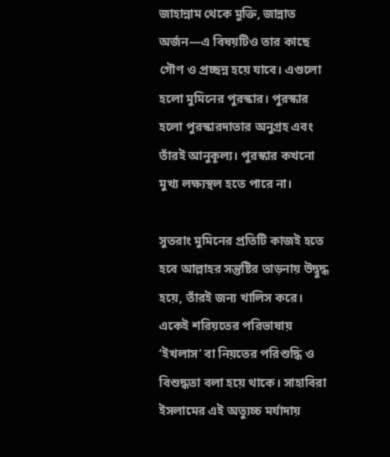জাহান্নাম থেকে মুক্তি, জান্নাত অর্জন—এ বিষয়টিও তার কাছে গৌণ ও প্রচ্ছন্ন হয়ে যাবে। এগুলো হলো মুমিনের পুরস্কার। পুরস্কার হলো পুরস্কারদাতার অনুগ্রহ এবং তাঁরই আনুকূল্য। পুরস্কার কখনো মুখ্য লক্ষ্যস্থল হতে পারে না।

সুতরাং মুমিনের প্রতিটি কাজই হতে হবে আল্লাহর সন্তুষ্টির তাড়নায় উদ্বুদ্ধ হয়ে, তাঁরই জন্য খালিস করে। একেই শরিয়তের পরিভাষায় ‘ইখলাস’ বা নিয়তের পরিশুদ্ধি ও বিশুদ্ধতা বলা হয়ে থাকে। সাহাবিরা ইসলামের এই অত্যুচ্চ মর্যাদায়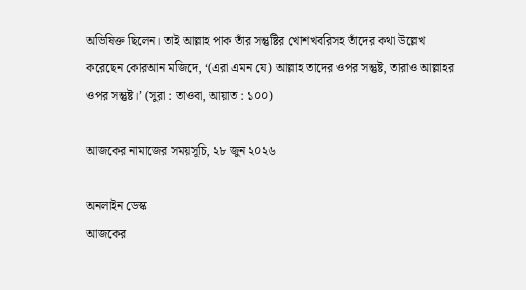অভিষিক্ত ছিলেন। তাই আল্লাহ পাক তাঁর সন্তুষ্টির খোশখবরিসহ তাঁদের কথা উল্লেখ করেছেন কোরআন মজিদে, ‘(এরা এমন যে) আল্লাহ তাদের ওপর সন্তুষ্ট, তারাও আল্লাহর ওপর সন্তুষ্ট।’ (সুরা : তাওবা, আয়াত : ১০০)

আজকের নামাজের সময়সূচি, ২৮ জুন ২০২৬

অনলাইন ডেস্ক
আজকের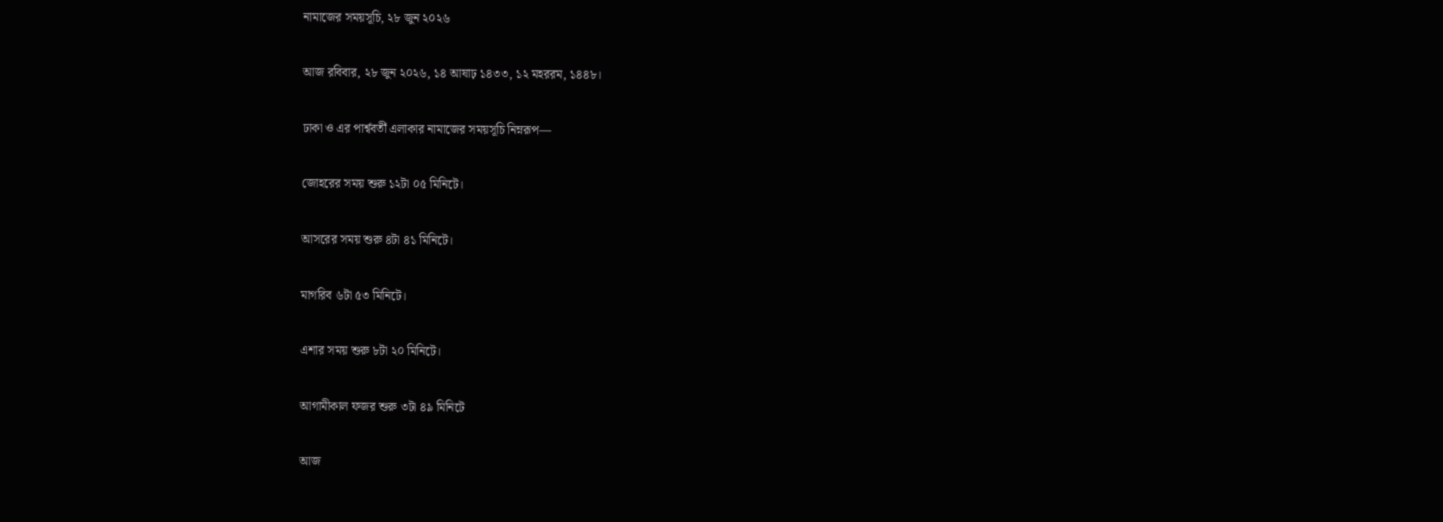নামাজের সময়সূচি, ২৮ জুন ২০২৬

আজ রবিবার, ২৮ জুন ২০২৬, ১৪ আষাঢ় ১৪৩৩, ১২ মহররম, ১৪৪৮।

ঢাকা ও এর পার্শ্ববর্তী এলাকার নামাজের সময়সূচি নিম্নরূপ—

জোহরের সময় শুরু ১২টা ০৫ মিনিটে।

আসরের সময় শুরু ৪টা ৪১ মিনিটে।

মাগরিব ৬টা ৫৩ মিনিটে।

এশার সময় শুরু ৮টা ২০ মিনিটে।

আগামীকাল ফজর শুরু ৩টা ৪৯ মিনিটে

আজ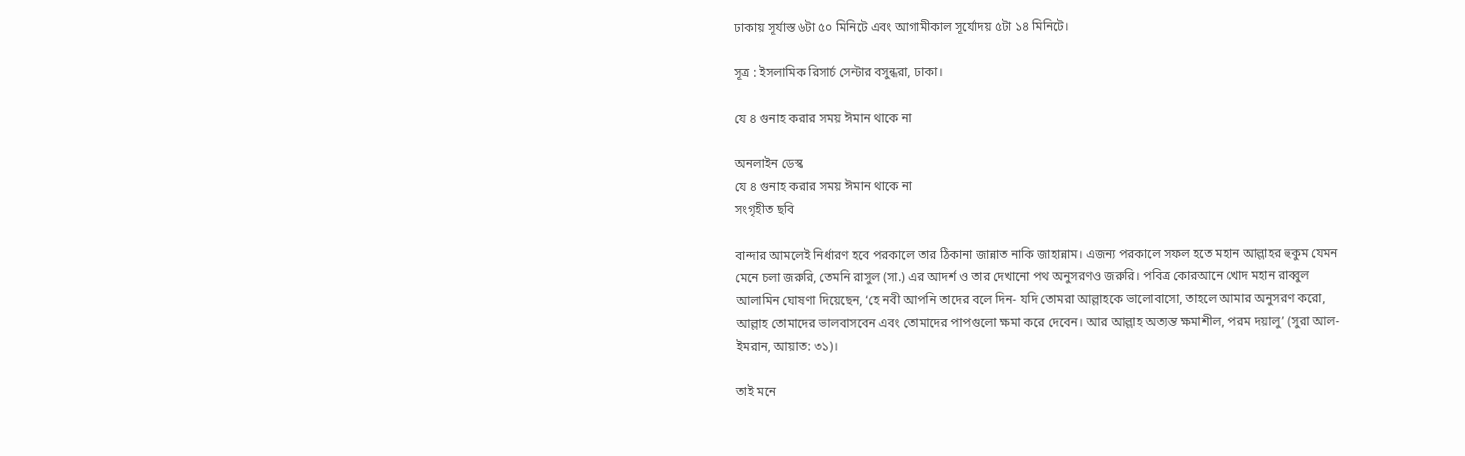ঢাকায় সূর্যাস্ত ৬টা ৫০ মিনিটে এবং আগামীকাল সূর্যোদয় ৫টা ১৪ মিনিটে।

সূত্র : ইসলামিক রিসার্চ সেন্টার বসুন্ধরা, ঢাকা।

যে ৪ গুনাহ করার সময় ঈমান থাকে না

অনলাইন ডেস্ক
যে ৪ গুনাহ করার সময় ঈমান থাকে না
সংগৃহীত ছবি

বান্দার আমলেই নির্ধারণ হবে পরকালে তার ঠিকানা জান্নাত নাকি জাহান্নাম। এজন্য পরকালে সফল হতে মহান আল্লাহর হুকুম যেমন মেনে চলা জরুরি, তেমনি রাসুল (সা.) এর আদর্শ ও তার দেখানো পথ অনুসরণও জরুরি। পবিত্র কোরআনে খোদ মহান রাব্বুল আলামিন ঘোষণা দিয়েছেন, ‘হে নবী আপনি তাদের বলে দিন- যদি তোমরা আল্লাহকে ভালোবাসো, তাহলে আমার অনুসরণ করো, আল্লাহ তোমাদের ভালবাসবেন এবং তোমাদের পাপগুলো ক্ষমা করে দেবেন। আর আল্লাহ অত্যন্ত ক্ষমাশীল, পরম দয়ালু’ (সুরা আল-ইমরান, আয়াত: ৩১)।

তাই মনে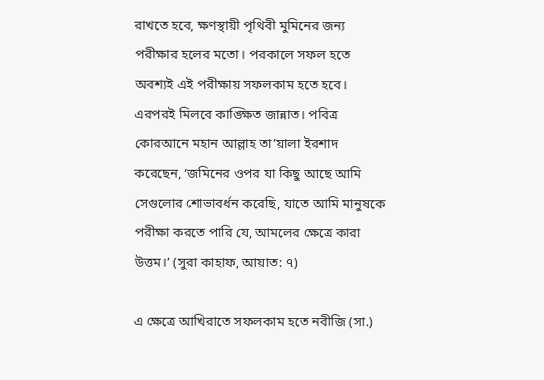রাখতে হবে, ক্ষণস্থায়ী পৃথিবী মুমিনের জন্য পরীক্ষার হলের মতো। পরকালে সফল হতে অবশ্যই এই পরীক্ষায় সফলকাম হতে হবে। এরপরই মিলবে কাঙ্ক্ষিত জান্নাত। পবিত্র কোরআনে মহান আল্লাহ তা’য়ালা ইরশাদ করেছেন, ‘জমিনের ওপর যা কিছু আছে আমি সেগুলোর শোভাবর্ধন করেছি, যাতে আমি মানুষকে পরীক্ষা করতে পারি যে, আমলের ক্ষেত্রে কারা উত্তম।’ (সুরা কাহাফ, আয়াত: ৭)

এ ক্ষেত্রে আখিরাতে সফলকাম হতে নবীজি (সা.)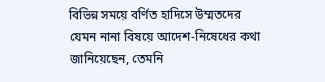বিভিন্ন সময়ে বর্ণিত হাদিসে উম্মতদের যেমন নানা বিষয়ে আদেশ-নিষেধের কথা জানিয়েছেন, তেমনি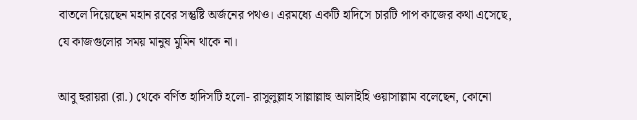বাতলে দিয়েছেন মহান রবের সন্তুষ্টি অর্জনের পথও। এরমধ্যে একটি হাদিসে চারটি পাপ কাজের কথা এসেছে, যে কাজগুলোর সময় মানুষ মুমিন থাকে না।

আবু হুরায়রা (রা.) থেকে বর্ণিত হাদিসটি হলো- রাসুলুল্লাহ সাল্লাল্লাহু আলাইহি ওয়াসাল্লাম বলেছেন, কোনো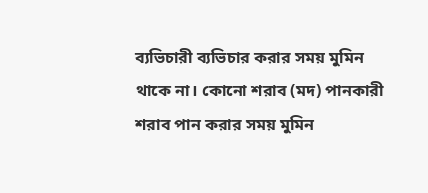ব্যভিচারী ব্যভিচার করার সময় মুমিন থাকে না। কোনো শরাব (মদ) পানকারী শরাব পান করার সময় মুমিন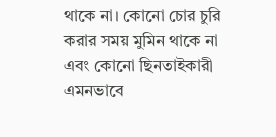থাকে না। কোনো চোর চুরি করার সময় মুমিন থাকে না এবং কোনো ছিনতাইকারী এমনভাবে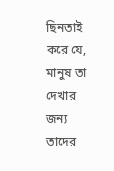ছিনতাই করে যে, মানুষ তা দেখার জন্য তাদের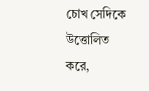চোখ সেদিকে উত্তোলিত করে,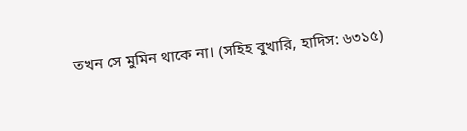তখন সে মুমিন থাকে না। (সহিহ বুখারি, হাদিস: ৬৩১৫)